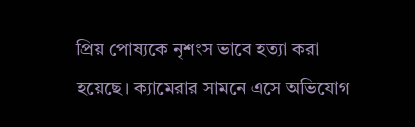প্রিয় পোষ্যকে নৃশংস ভাবে হত্যা করা হয়েছে। ক্যামেরার সামনে এসে অভিযোগ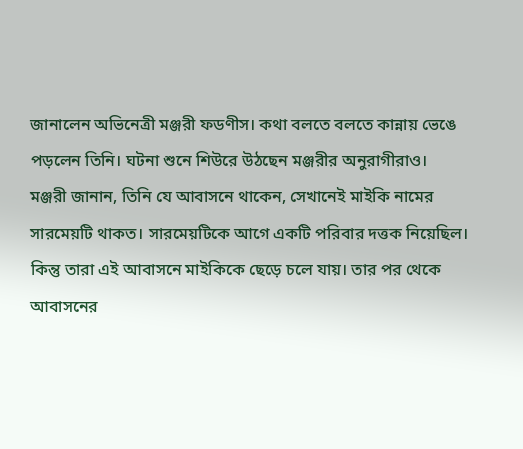জানালেন অভিনেত্রী মঞ্জরী ফডণীস। কথা বলতে বলতে কান্নায় ভেঙে পড়লেন তিনি। ঘটনা শুনে শিউরে উঠছেন মঞ্জরীর অনুরাগীরাও।
মঞ্জরী জানান, তিনি যে আবাসনে থাকেন, সেখানেই মাইকি নামের সারমেয়টি থাকত। সারমেয়টিকে আগে একটি পরিবার দত্তক নিয়েছিল। কিন্তু তারা এই আবাসনে মাইকিকে ছেড়ে চলে যায়। তার পর থেকে আবাসনের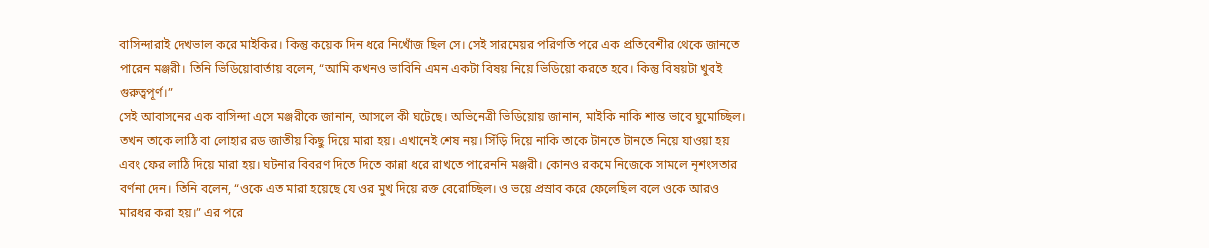বাসিন্দারাই দেখভাল করে মাইকির। কিন্তু কয়েক দিন ধরে নিখোঁজ ছিল সে। সেই সারমেয়র পরিণতি পরে এক প্রতিবেশীর থেকে জানতে পারেন মঞ্জরী। তিনি ভিডিয়োবার্তায় বলেন, “আমি কখনও ভাবিনি এমন একটা বিষয় নিয়ে ভিডিয়ো করতে হবে। কিন্তু বিষয়টা খুবই গুরুত্বপূর্ণ।”
সেই আবাসনের এক বাসিন্দা এসে মঞ্জরীকে জানান, আসলে কী ঘটেছে। অভিনেত্রী ভিডিয়োয় জানান, মাইকি নাকি শান্ত ভাবে ঘুমোচ্ছিল। তখন তাকে লাঠি বা লোহার রড জাতীয় কিছু দিয়ে মারা হয়। এখানেই শেষ নয়। সিঁড়ি দিয়ে নাকি তাকে টানতে টানতে নিয়ে যাওয়া হয় এবং ফের লাঠি দিয়ে মারা হয়। ঘটনার বিবরণ দিতে দিতে কান্না ধরে রাখতে পারেননি মঞ্জরী। কোনও রকমে নিজেকে সামলে নৃশংসতার বর্ণনা দেন। তিনি বলেন, “ওকে এত মারা হয়েছে যে ওর মুখ দিয়ে রক্ত বেরোচ্ছিল। ও ভয়ে প্রস্রাব করে ফেলেছিল বলে ওকে আরও মারধর করা হয়।” এর পরে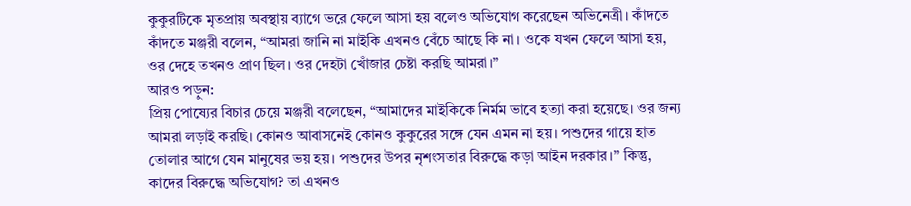কুকুরটিকে মৃতপ্রায় অবস্থায় ব্যাগে ভরে ফেলে আসা হয় বলেও অভিযোগ করেছেন অভিনেত্রী। কাঁদতে কাঁদতে মঞ্জরী বলেন, “আমরা জানি না মাইকি এখনও বেঁচে আছে কি না। ওকে যখন ফেলে আসা হয়, ওর দেহে তখনও প্রাণ ছিল। ওর দেহটা খোঁজার চেষ্টা করছি আমরা।”
আরও পড়ুন:
প্রিয় পোষ্যের বিচার চেয়ে মঞ্জরী বলেছেন, “আমাদের মাইকিকে নির্মম ভাবে হত্যা করা হয়েছে। ওর জন্য আমরা লড়াই করছি। কোনও আবাসনেই কোনও কুকুরের সঙ্গে যেন এমন না হয়। পশুদের গায়ে হাত তোলার আগে যেন মানুষের ভয় হয়। পশুদের উপর নৃশংসতার বিরুদ্ধে কড়া আইন দরকার।” কিন্তু, কাদের বিরুদ্ধে অভিযোগ? তা এখনও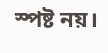স্পষ্ট নয়।